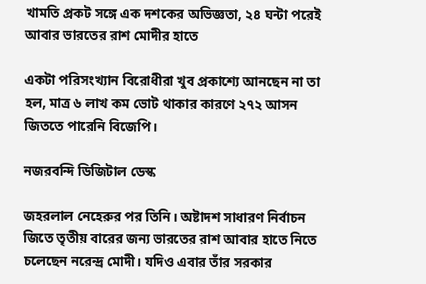খামতি প্রকট সঙ্গে এক দশকের অভিজ্ঞতা, ২৪ ঘন্টা পরেই আবার ভারতের রাশ মোদীর হাতে

একটা পরিসংখ্যান বিরোধীরা খুব প্রকাশ্যে আনছেন না তা হল, মাত্র ৬ লাখ কম ভোট থাকার কারণে ২৭২ আসন জিততে পারেনি বিজেপি।

নজরবন্দি ডিজিটাল ডেস্ক

জহরলাল নেহেরুর পর তিনি। অষ্টাদশ সাধারণ নির্বাচন জিতে তৃতীয় বারের জন্য ভারতের রাশ আবার হাতে নিতে চলেছেন নরেন্দ্র মোদী। যদিও এবার তাঁর সরকার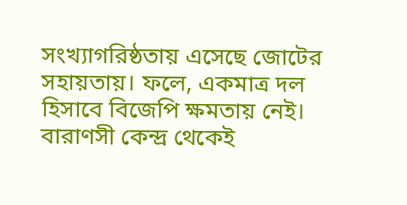সংখ্যাগরিষ্ঠতায় এসেছে জোটের সহায়তায়। ফলে, একমাত্র দল হিসাবে বিজেপি ক্ষমতায় নেই। বারাণসী কেন্দ্র থেকেই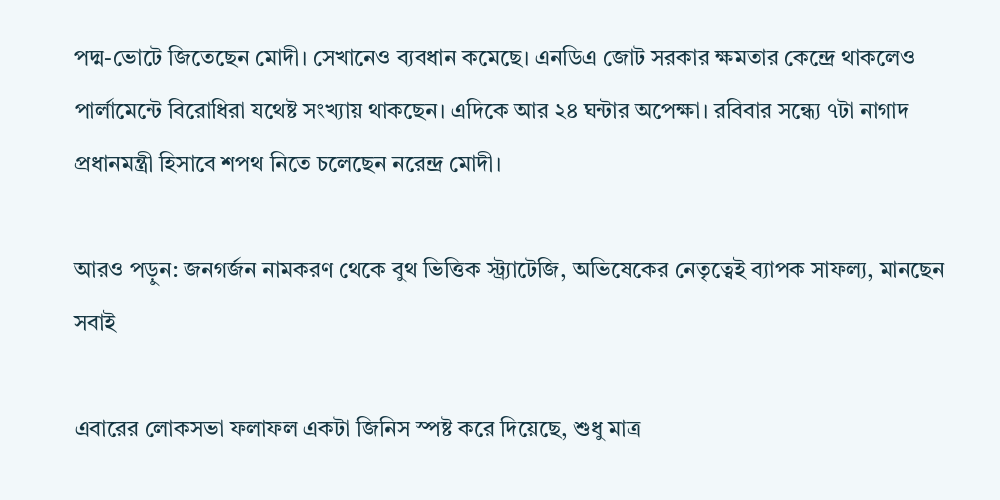পদ্ম-ভোটে জিতেছেন মোদী। সেখানেও ব্যবধান কমেছে। এনডিএ জোট সরকার ক্ষমতার কেন্দ্রে থাকলেও পার্লামেন্টে বিরোধিরা যথেষ্ট সংখ্যায় থাকছেন। এদিকে আর ২৪ ঘন্টার অপেক্ষা। রবিবার সন্ধ্যে ৭টা নাগাদ প্রধানমন্ত্রী হিসাবে শপথ নিতে চলেছেন নরেন্দ্র মোদী।

আরও পড়ুন: জনগর্জন নামকরণ থেকে বুথ ভিত্তিক স্ট্র্যাটেজি, অভিষেকের নেতৃত্বেই ব্যাপক সাফল্য, মানছেন সবাই

এবারের লোকসভা ফলাফল একটা জিনিস স্পষ্ট করে দিয়েছে, শুধু মাত্র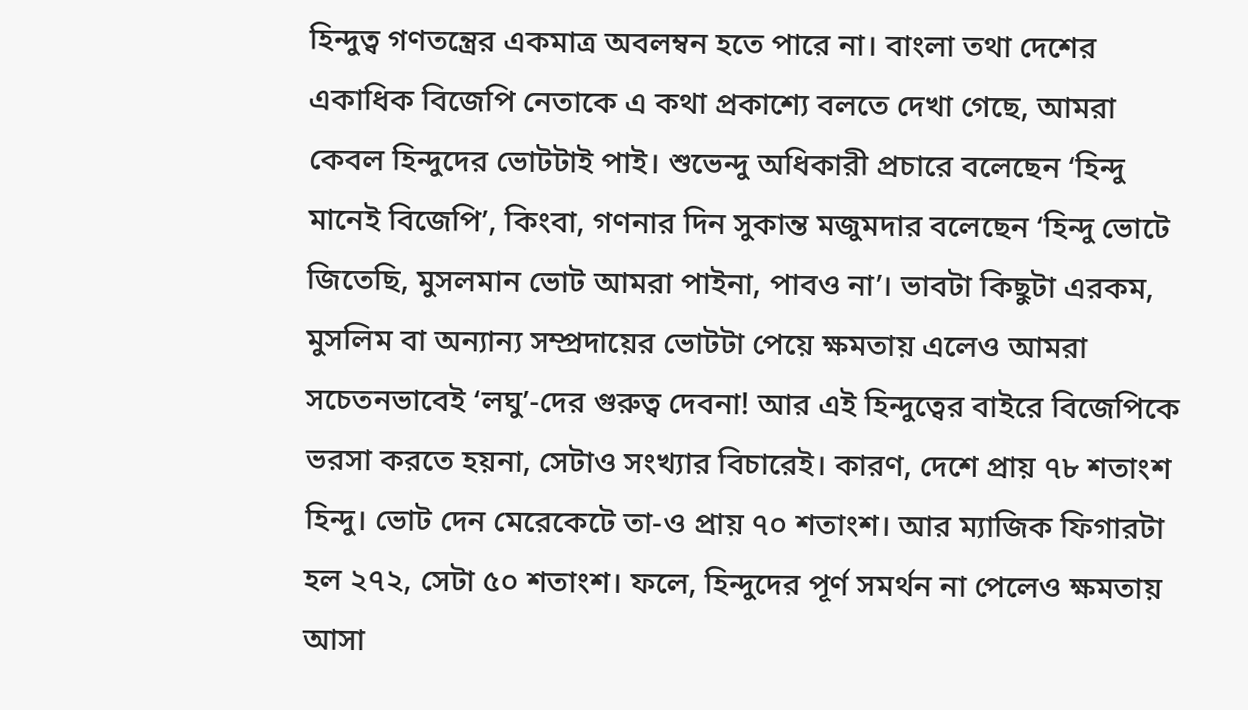হিন্দুত্ব গণতন্ত্রের একমাত্র অবলম্বন হতে পারে না। বাংলা তথা দেশের একাধিক বিজেপি নেতাকে এ কথা প্রকাশ্যে বলতে দেখা গেছে, আমরা কেবল হিন্দুদের ভোটটাই পাই। শুভেন্দু অধিকারী প্রচারে বলেছেন ‘হিন্দু মানেই বিজেপি’, কিংবা, গণনার দিন সুকান্ত মজুমদার বলেছেন ‘হিন্দু ভোটে জিতেছি, মুসলমান ভোট আমরা পাইনা, পাবও না’। ভাবটা কিছুটা এরকম, মুসলিম বা অন্যান্য সম্প্রদায়ের ভোটটা পেয়ে ক্ষমতায় এলেও আমরা সচেতনভাবেই ‘লঘু’-দের গুরুত্ব দেবনা! আর এই হিন্দুত্বের বাইরে বিজেপিকে ভরসা করতে হয়না, সেটাও সংখ্যার বিচারেই। কারণ, দেশে প্রায় ৭৮ শতাংশ হিন্দু। ভোট দেন মেরেকেটে তা-ও প্রায় ৭০ শতাংশ। আর ম্যাজিক ফিগারটা হল ২৭২, সেটা ৫০ শতাংশ। ফলে, হিন্দুদের পূর্ণ সমর্থন না পেলেও ক্ষমতায় আসা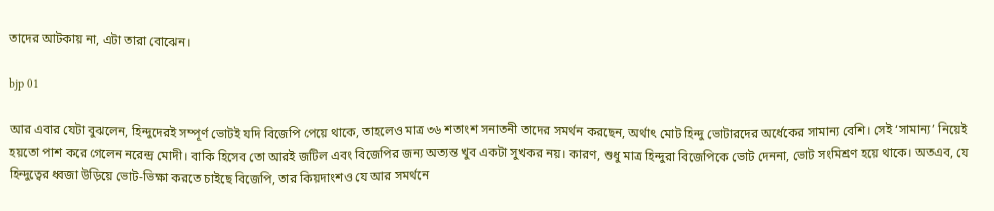তাদের আটকায় না, এটা তারা বোঝেন।

bjp 01

আর এবার যেটা বুঝলেন, হিন্দুদেরই সম্পূর্ণ ভোটই যদি বিজেপি পেয়ে থাকে, তাহলেও মাত্র ৩৬ শতাংশ সনাতনী তাদের সমর্থন করছেন, অর্থাৎ মোট হিন্দু ভোটারদের অর্ধেকের সামান্য বেশি। সেই ‘সামান্য’ নিয়েই হয়তো পাশ করে গেলেন নরেন্দ্র মোদী। বাকি হিসেব তো আরই জটিল এবং বিজেপির জন্য অত্যন্ত খুব একটা সুখকর নয়। কারণ, শুধু মাত্র হিন্দুরা বিজেপিকে ভোট দেননা, ভোট সংমিশ্রণ হয়ে থাকে। অতএব, যে হিন্দুত্বের ধ্বজা উড়িয়ে ভোট-ভিক্ষা করতে চাইছে বিজেপি, তার কিয়দাংশও যে আর সমর্থনে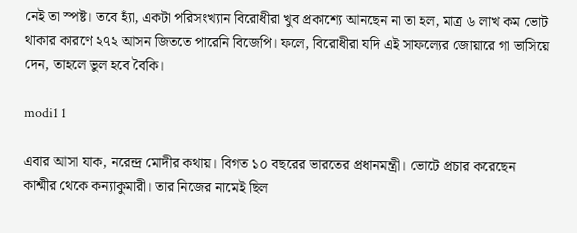নেই তা স্পষ্ট। তবে হ্যাঁ, একটা পরিসংখ্যান বিরোধীরা খুব প্রকাশ্যে আনছেন না তা হল, মাত্র ৬ লাখ কম ভোট থাকার কারণে ২৭২ আসন জিততে পারেনি বিজেপি। ফলে, বিরোধীরা যদি এই সাফল্যের জোয়ারে গা ভাসিয়ে দেন, তাহলে ভুল হবে বৈকি।

modi1 1

এবার আসা যাক, নরেন্দ্র মোদীর কথায়। বিগত ১০ বছরের ভারতের প্রধানমন্ত্রী। ভোটে প্রচার করেছেন কাশ্মীর থেকে কন্যাকুমারী। তার নিজের নামেই ছিল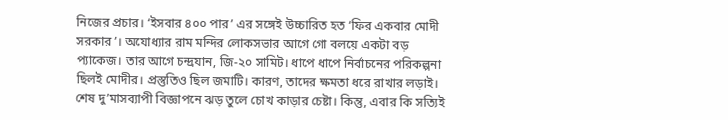নিজের প্রচার। ‘ইসবার ৪০০ পার’ এর সঙ্গেই উচ্চারিত হত ‘ফির একবার মোদী সরকার’। অযোধ্যার রাম মন্দির লোকসভার আগে গো বলয়ে একটা বড় প্যাকেজ। তার আগে চন্দ্রযান, জি-২০ সামিট। ধাপে ধাপে নির্বাচনের পরিকল্পনা ছিলই মোদীর। প্রস্তুতিও ছিল জমাটি। কারণ, তাদের ক্ষমতা ধরে রাখার লড়াই। শেষ দু’মাসব্যাপী বিজ্ঞাপনে ঝড় তুলে চোখ কাড়ার চেষ্টা। কিন্তু, এবার কি সত্যিই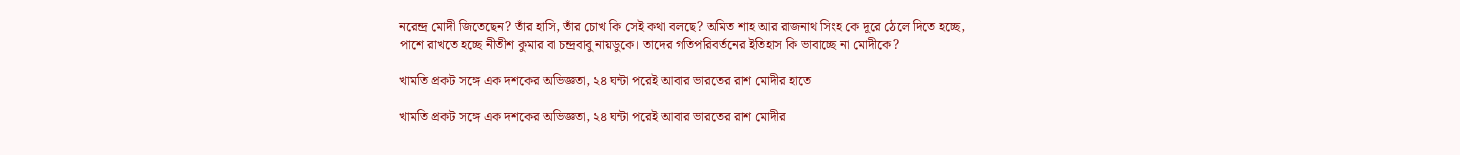নরেন্দ্র মোদী জিতেছেন? তাঁর হাসি, তাঁর চোখ কি সেই কথা বলছে? অমিত শাহ আর রাজনাথ সিংহ কে দূরে ঠেলে দিতে হচ্ছে, পাশে রাখতে হচ্ছে নীতীশ কুমার বা চন্দ্রবাবু নায়ডুকে। তাদের গতিপরিবর্তনের ইতিহাস কি ভাবাচ্ছে না মোদীকে?

খামতি প্রকট সঙ্গে এক দশকের অভিজ্ঞতা, ২৪ ঘন্টা পরেই আবার ভারতের রাশ মোদীর হাতে

খামতি প্রকট সঙ্গে এক দশকের অভিজ্ঞতা, ২৪ ঘন্টা পরেই আবার ভারতের রাশ মোদীর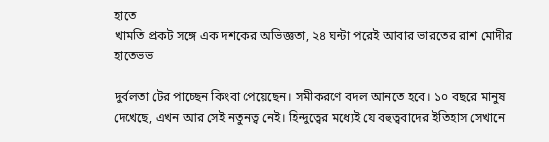হাতে
খামতি প্রকট সঙ্গে এক দশকের অভিজ্ঞতা, ২৪ ঘন্টা পরেই আবার ভারতের রাশ মোদীর হাতেভভ

দুর্বলতা টের পাচ্ছেন কিংবা পেয়েছেন। সমীকরণে বদল আনতে হবে। ১০ বছরে মানুষ দেখেছে, এখন আর সেই নতুনত্ব নেই। হিন্দুত্বের মধ্যেই যে বহুত্ববাদের ইতিহাস সেখানে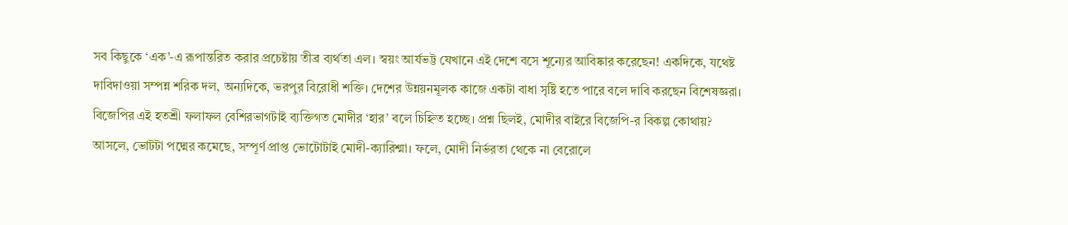সব কিছুকে ‘এক’-এ রূপান্তরিত করার প্রচেষ্টায় তীব্র ব্যর্থতা এল। স্বয়ং আর্যভট্ট যেখানে এই দেশে বসে শূন্যের আবিষ্কার করেছেন! একদিকে, যথেষ্ট দাবিদাওয়া সম্পন্ন শরিক দল, অন্যদিকে, ভরপুর বিরোধী শক্তি। দেশের উন্নয়নমূলক কাজে একটা বাধা সৃষ্টি হতে পারে বলে দাবি করছেন বিশেষজ্ঞরা। বিজেপির এই হতশ্রী ফলাফল বেশিরভাগটাই ব্যক্তিগত মোদীর ‘হার’ বলে চিহ্নিত হচ্ছে। প্রশ্ন ছিলই, মোদীর বাইরে বিজেপি-র বিকল্প কোথায়? আসলে, ভোটটা পদ্মের কমেছে, সম্পূর্ণ প্রাপ্ত ভোটোটাই মোদী-ক্যারিশ্মা। ফলে, মোদী নির্ভরতা থেকে না বেরোলে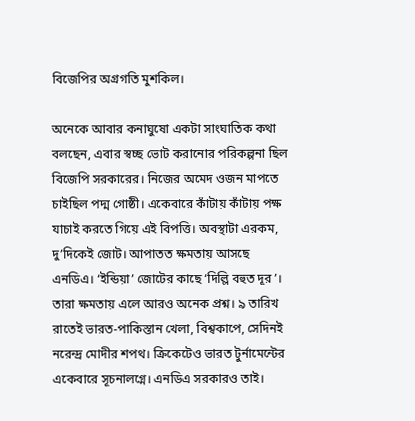বিজেপির অগ্রগতি মুশকিল।

অনেকে আবার কনাঘুষো একটা সাংঘাতিক কথা বলছেন, এবার স্বচ্ছ ভোট করানোর পরিকল্পনা ছিল বিজেপি সরকারের। নিজের অমেদ ওজন মাপতে চাইছিল পদ্ম গোষ্ঠী। একেবারে কাঁটায় কাঁটায় পক্ষ যাচাই করতে গিয়ে এই বিপত্তি। অবস্থাটা এরকম, দু’দিকেই জোট। আপাতত ক্ষমতায় আসছে এনডিএ। ‘ইন্ডিয়া’ জোটের কাছে ‘দিল্লি বহুত দূর’। তারা ক্ষমতায় এলে আরও অনেক প্রশ্ন। ৯ তারিখ রাতেই ভারত-পাকিস্তান খেলা, বিশ্বকাপে, সেদিনই নরেন্দ্র মোদীর শপথ। ক্রিকেটেও ভারত টুর্নামেন্টের একেবারে সূচনালগ্নে। এনডিএ সরকারও তাই।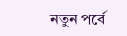নতুন পর্বে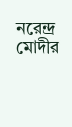নরেন্দ্র মোদীর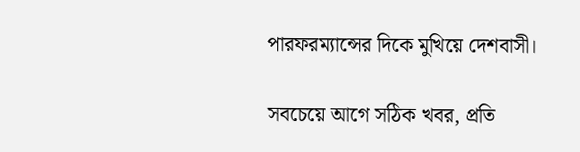পারফরম্যান্সের দিকে মুখিয়ে দেশবাসী।

সবচেয়ে আগে সঠিক খবর, প্রতি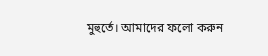মুহুর্তে। আমাদের ফলো করুন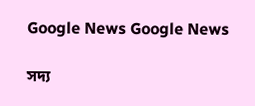Google News Google News

সদ্য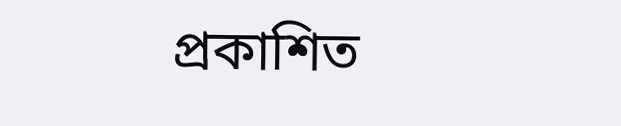প্রকাশিত